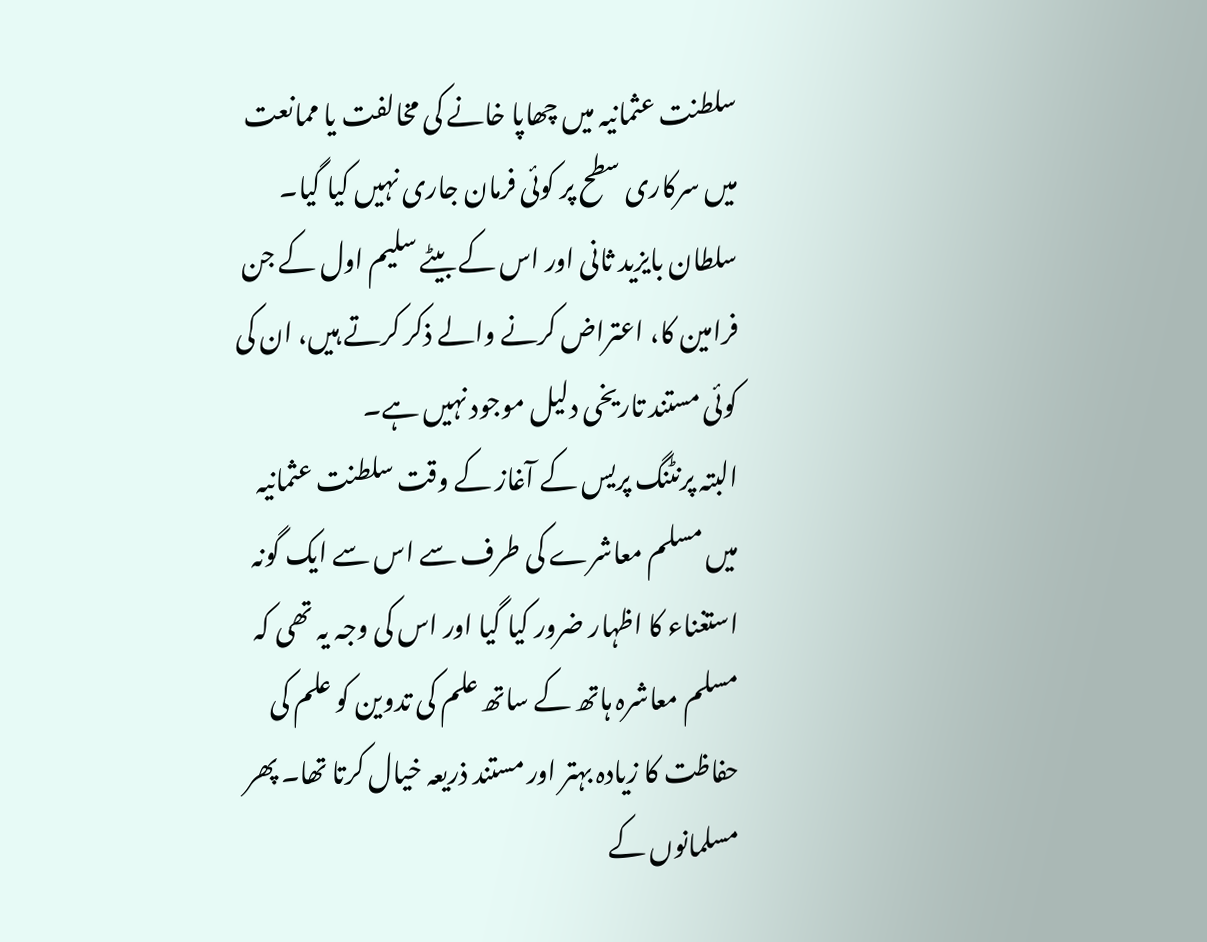سلطنت عثمانیہ میں چھاپا خانے کی مخالفت یا ممانعت میں سرکاری سطح پر کوئی فرمان جاری نہیں کیا گیا۔ سلطان بایزید ثانی اور اس کے بیٹے سلیم اول کے جن فرامین کا، اعتراض کرنے والے ذکر کرتے ہیں، ان کی کوئی مستند تاریخی دلیل موجود نہیں ہے۔
البتہ پرنٹنگ پریس کے آغاز کے وقت سلطنت عثمانیہ میں مسلم معاشرے کی طرف سے اس سے ایک گونہ استغناء کا اظہار ضرور کیا گیا اور اس کی وجہ یہ تھی کہ مسلم معاشرہ ہاتھ کے ساتھ علم کی تدوین کو علم کی حفاظت کا زیادہ بہتر اور مستند ذریعہ خیال کرتا تھا۔ پھر مسلمانوں کے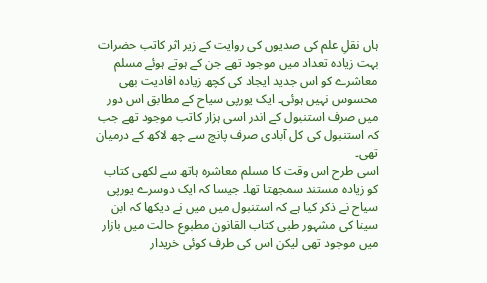ہاں نقلِ علم کی صدیوں کی روایت کے زیر اثر کاتب حضرات بہت زیادہ تعداد میں موجود تھے جن کے ہوتے ہوئے مسلم معاشرے کو اس جدید ایجاد کی کچھ زیادہ افادیت بھی محسوس نہیں ہوئی۔ ایک یورپی سیاح کے مطابق اس دور میں صرف استنبول کے اندر اسی ہزار کاتب موجود تھے جب کہ استنبول کی کل آبادی صرف پانچ سے چھ لاکھ کے درمیان تھی۔
اسی طرح اس وقت کا مسلم معاشرہ ہاتھ سے لکھی کتاب کو زیادہ مستند سمجھتا تھا۔ جیسا کہ ایک دوسرے یورپی سیاح نے ذکر کیا ہے کہ استنبول میں میں نے دیکھا کہ ابن سینا کی مشہور طبی کتاب القانون مطبوع حالت میں بازار میں موجود تھی لیکن اس کی طرف کوئی خریدار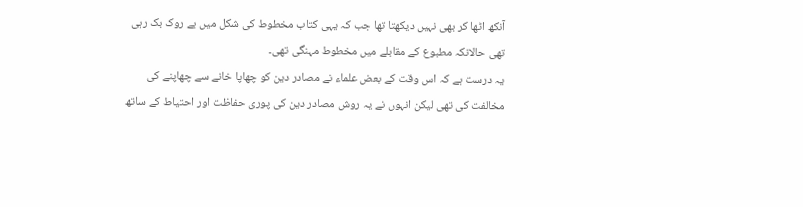آنکھ اٹھا کر بھی نہیں دیکھتا تھا جب کہ یہی کتاب مخطوط کی شکل میں بے روک بک رہی تھی حالانکہ مطبوع کے مقابلے میں مخطوط مہنگی تھی۔
یہ درست ہے کہ اس وقت کے بعض علماء نے مصادر دین کو چھاپا خانے سے چھاپنے کی مخالفت کی تھی لیکن انہوں نے یہ روش مصادر دین کی پوری حفاظت اور احتیاط کے ساتھ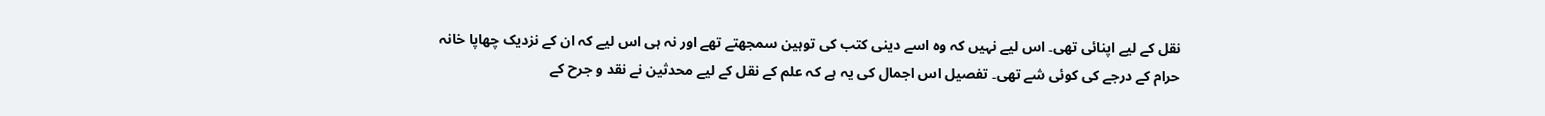نقل کے لیے اپنائی تھی۔ اس لیے نہیں کہ وہ اسے دینی کتب کی توہین سمجھتے تھے اور نہ ہی اس لیے کہ ان کے نزدیک چھاپا خانہ حرام کے درجے کی کوئی شے تھی۔ تفصیل اس اجمال کی یہ ہے کہ علم کے نقل کے لیے محدثین نے نقد و جرح کے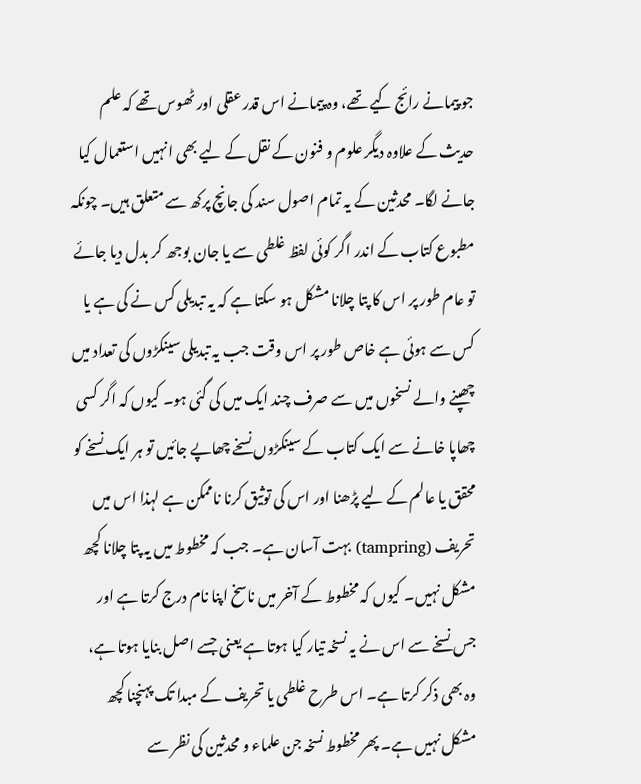جو پیمانے رائج کیے تھے، وہ پیمانے اس قدر عقلی اور ٹھوس تھے کہ علم حدیث کے علاوہ دیگر علوم و فنون کے نقل کے لیے بھی انہیں استعمال کیا جانے لگا۔ محدثین کے یہ تمام اصول سند کی جانچ پرکھ سے متعلق ہیں۔ چونکہ مطبوع کتاب کے اندر اگر کوئی لفظ غلطی سے یا جان بوجھ کر بدل دیا جائے تو عام طور پر اس کا پتا چلانا مشکل ہو سکتا ہے کہ یہ تبدیلی کس نے کی ہے یا کس سے ہوئی ہے خاص طور پر اس وقت جب یہ تبدیلی سینکڑوں کی تعداد میں چھپنے والے نسخوں میں سے صرف چند ایک میں کی گئی ہو۔ کیوں کہ اگر کسی چھاپا خانے سے ایک کتاب کے سینکڑوں نسخے چھاپے جائیں تو ہر ایک نسخے کو محقق یا عالم کے لیے پڑھنا اور اس کی توثیق کرنا ناممکن ہے لہذا اس میں تحریف (tampring) بہت آسان ہے۔ جب کہ مخطوط میں یہ پتا چلانا کچھ مشکل نہیں۔ کیوں کہ مخطوط کے آخر میں ناسخ اپنا نام درج کرتا ہے اور جس نسخے سے اس نے یہ نسخہ تیار کیا ہوتا ہے یعنی جسے اصل بنایا ہوتا ہے، وہ بھی ذکر کرتا ہے۔ اس طرح غلطی یا تحریف کے مبدا تک پہنچنا کچھ مشکل نہیں ہے۔ پھر مخطوط نسخہ جن علماء و محدثین کی نظر سے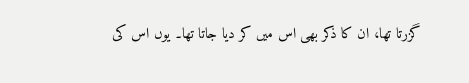گزرتا تھا، ان کا ذکر بھی اس میں کر دیا جاتا تھا۔ یوں اس کی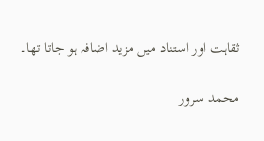ثقاہت اور استناد میں مزید اضافہ ہو جاتا تھا۔

محمد سرور